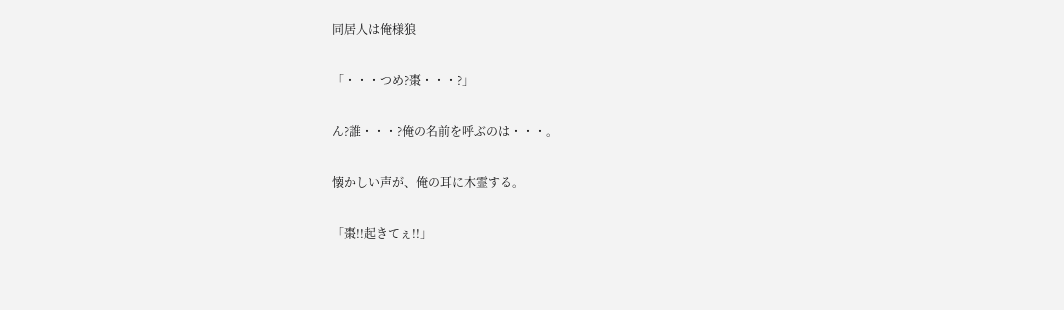同居人は俺様狼

「・・・つめ?棗・・・?」

ん?誰・・・?俺の名前を呼ぶのは・・・。

懐かしい声が、俺の耳に木霊する。

「棗!!起きてぇ!!」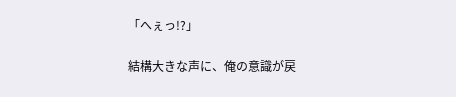「へぇっ!?」

結構大きな声に、俺の意識が戻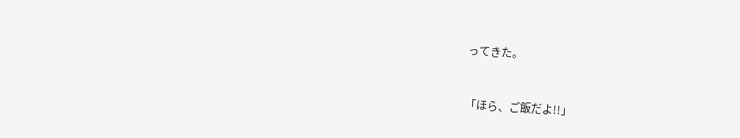ってきた。


「ほら、ご飯だよ!!」